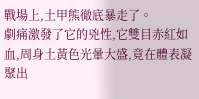戰場上,土甲熊徹底暴走了。
劇痛激發了它的兇性,它雙目赤紅如血,周身土黃色光暈大盛,竟在體表凝聚出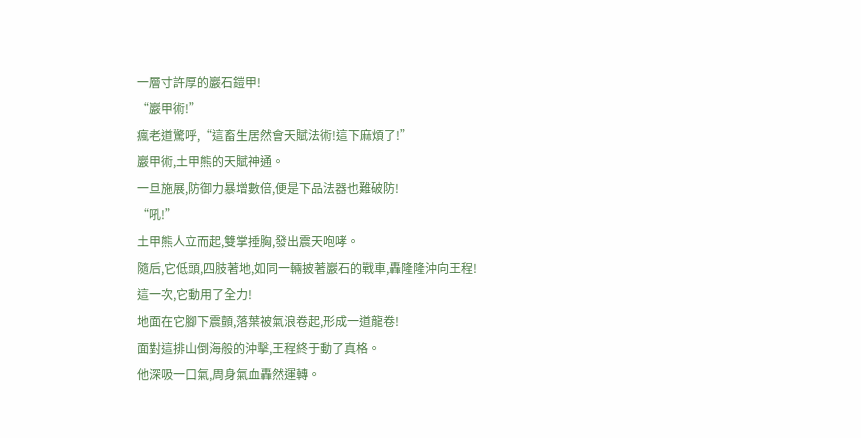一層寸許厚的巖石鎧甲!
“巖甲術!”
瘋老道驚呼,“這畜生居然會天賦法術!這下麻煩了!”
巖甲術,土甲熊的天賦神通。
一旦施展,防御力暴增數倍,便是下品法器也難破防!
“吼!”
土甲熊人立而起,雙掌捶胸,發出震天咆哮。
隨后,它低頭,四肢著地,如同一輛披著巖石的戰車,轟隆隆沖向王程!
這一次,它動用了全力!
地面在它腳下震顫,落葉被氣浪卷起,形成一道龍卷!
面對這排山倒海般的沖擊,王程終于動了真格。
他深吸一口氣,周身氣血轟然運轉。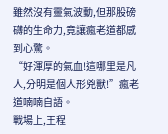雖然沒有靈氣波動,但那股磅礴的生命力,竟讓瘋老道都感到心驚。
“好渾厚的氣血!這哪里是凡人,分明是個人形兇獸!”瘋老道喃喃自語。
戰場上,王程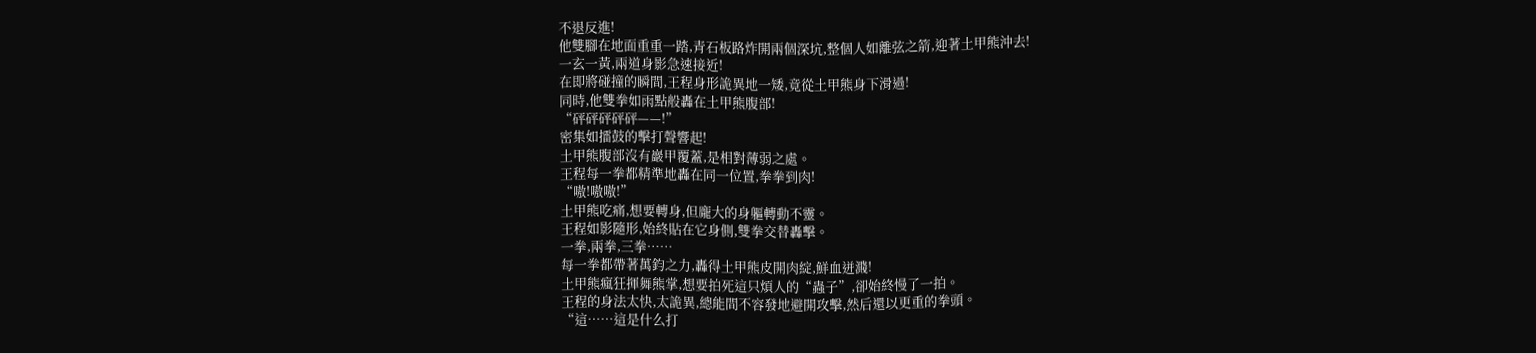不退反進!
他雙腳在地面重重一踏,青石板路炸開兩個深坑,整個人如離弦之箭,迎著土甲熊沖去!
一玄一黃,兩道身影急速接近!
在即將碰撞的瞬間,王程身形詭異地一矮,竟從土甲熊身下滑過!
同時,他雙拳如雨點般轟在土甲熊腹部!
“砰砰砰砰砰——!”
密集如擂鼓的擊打聲響起!
土甲熊腹部沒有巖甲覆蓋,是相對薄弱之處。
王程每一拳都精準地轟在同一位置,拳拳到肉!
“嗷!嗷嗷!”
土甲熊吃痛,想要轉身,但龐大的身軀轉動不靈。
王程如影隨形,始終貼在它身側,雙拳交替轟擊。
一拳,兩拳,三拳……
每一拳都帶著萬鈞之力,轟得土甲熊皮開肉綻,鮮血迸濺!
土甲熊瘋狂揮舞熊掌,想要拍死這只煩人的“蟲子”,卻始終慢了一拍。
王程的身法太快,太詭異,總能間不容發地避開攻擊,然后還以更重的拳頭。
“這……這是什么打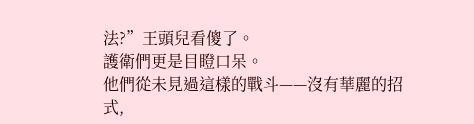法?”王頭兒看傻了。
護衛們更是目瞪口呆。
他們從未見過這樣的戰斗——沒有華麗的招式,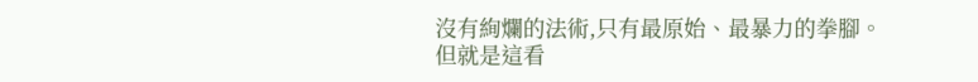沒有絢爛的法術,只有最原始、最暴力的拳腳。
但就是這看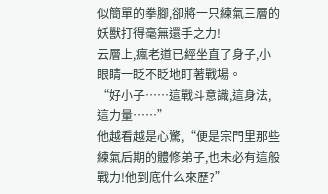似簡單的拳腳,卻將一只練氣三層的妖獸打得毫無還手之力!
云層上,瘋老道已經坐直了身子,小眼睛一眨不眨地盯著戰場。
“好小子……這戰斗意識,這身法,這力量……”
他越看越是心驚,“便是宗門里那些練氣后期的體修弟子,也未必有這般戰力!他到底什么來歷?”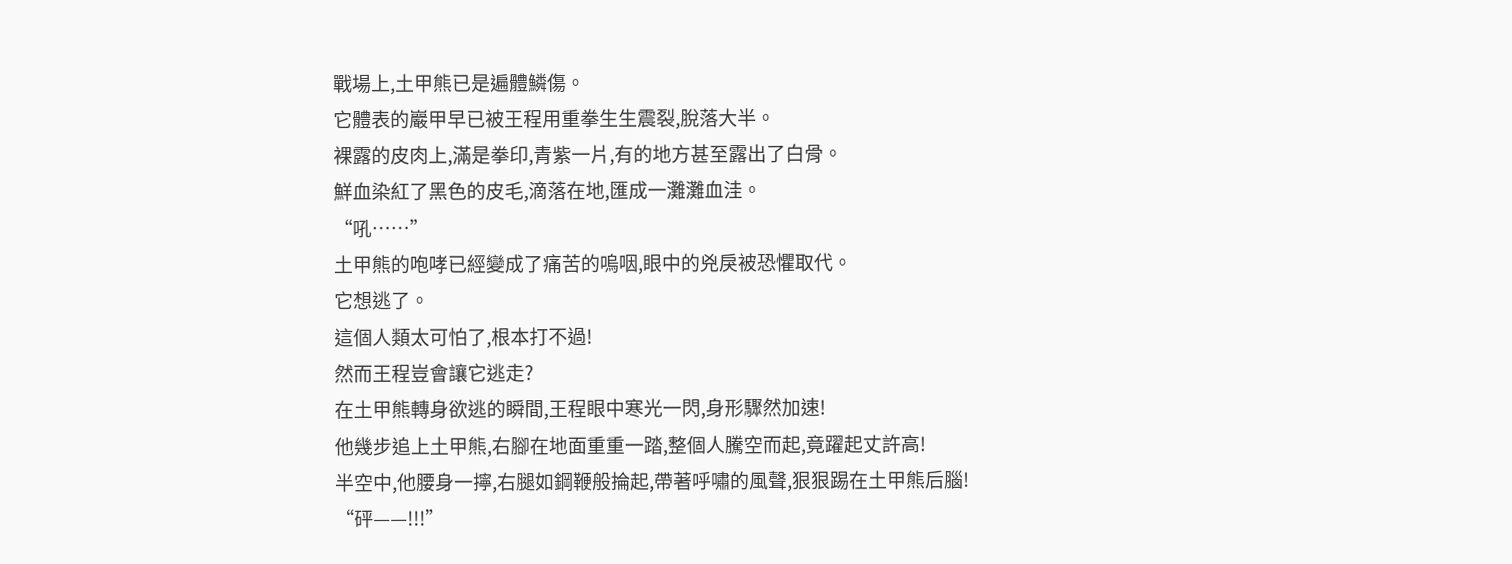戰場上,土甲熊已是遍體鱗傷。
它體表的巖甲早已被王程用重拳生生震裂,脫落大半。
裸露的皮肉上,滿是拳印,青紫一片,有的地方甚至露出了白骨。
鮮血染紅了黑色的皮毛,滴落在地,匯成一灘灘血洼。
“吼……”
土甲熊的咆哮已經變成了痛苦的嗚咽,眼中的兇戾被恐懼取代。
它想逃了。
這個人類太可怕了,根本打不過!
然而王程豈會讓它逃走?
在土甲熊轉身欲逃的瞬間,王程眼中寒光一閃,身形驟然加速!
他幾步追上土甲熊,右腳在地面重重一踏,整個人騰空而起,竟躍起丈許高!
半空中,他腰身一擰,右腿如鋼鞭般掄起,帶著呼嘯的風聲,狠狠踢在土甲熊后腦!
“砰——!!!”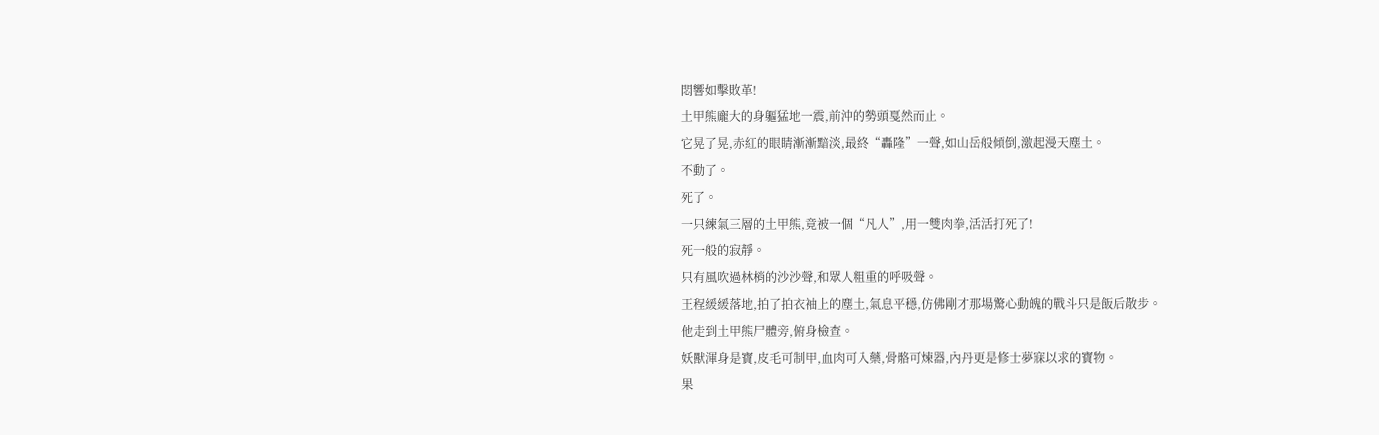悶響如擊敗革!
土甲熊龐大的身軀猛地一震,前沖的勢頭戛然而止。
它晃了晃,赤紅的眼睛漸漸黯淡,最終“轟隆”一聲,如山岳般傾倒,激起漫天塵土。
不動了。
死了。
一只練氣三層的土甲熊,竟被一個“凡人”,用一雙肉拳,活活打死了!
死一般的寂靜。
只有風吹過林梢的沙沙聲,和眾人粗重的呼吸聲。
王程緩緩落地,拍了拍衣袖上的塵土,氣息平穩,仿佛剛才那場驚心動魄的戰斗只是飯后散步。
他走到土甲熊尸體旁,俯身檢查。
妖獸渾身是寶,皮毛可制甲,血肉可入藥,骨骼可煉器,內丹更是修士夢寐以求的寶物。
果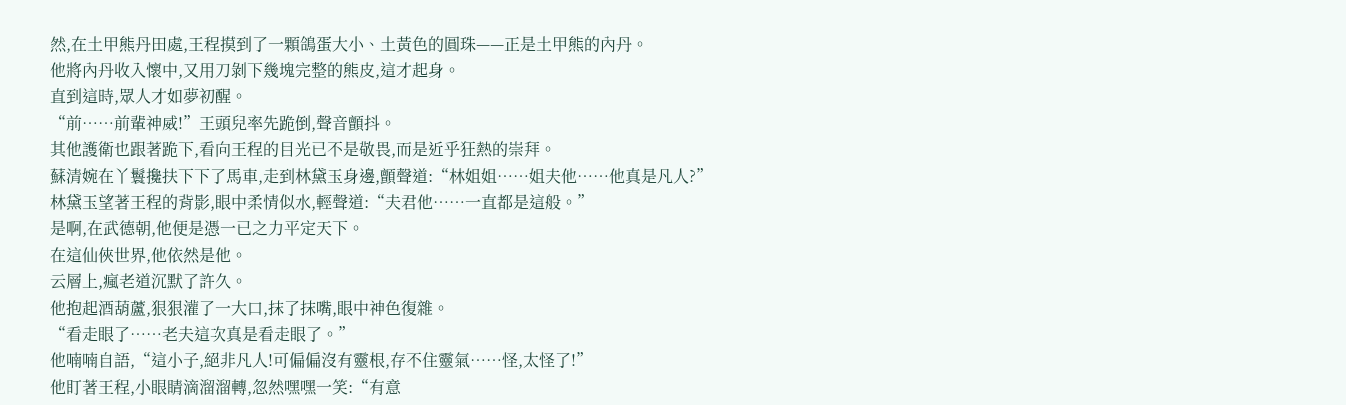然,在土甲熊丹田處,王程摸到了一顆鴿蛋大小、土黃色的圓珠——正是土甲熊的內丹。
他將內丹收入懷中,又用刀剝下幾塊完整的熊皮,這才起身。
直到這時,眾人才如夢初醒。
“前……前輩神威!”王頭兒率先跪倒,聲音顫抖。
其他護衛也跟著跪下,看向王程的目光已不是敬畏,而是近乎狂熱的崇拜。
蘇清婉在丫鬟攙扶下下了馬車,走到林黛玉身邊,顫聲道:“林姐姐……姐夫他……他真是凡人?”
林黛玉望著王程的背影,眼中柔情似水,輕聲道:“夫君他……一直都是這般。”
是啊,在武德朝,他便是憑一已之力平定天下。
在這仙俠世界,他依然是他。
云層上,瘋老道沉默了許久。
他抱起酒葫蘆,狠狠灌了一大口,抹了抹嘴,眼中神色復雜。
“看走眼了……老夫這次真是看走眼了。”
他喃喃自語,“這小子,絕非凡人!可偏偏沒有靈根,存不住靈氣……怪,太怪了!”
他盯著王程,小眼睛滴溜溜轉,忽然嘿嘿一笑:“有意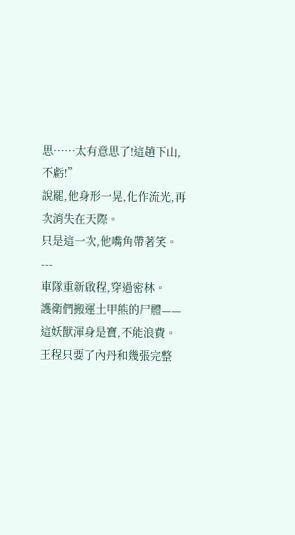思……太有意思了!這趟下山,不虧!”
說罷,他身形一晃,化作流光,再次消失在天際。
只是這一次,他嘴角帶著笑。
---
車隊重新啟程,穿過密林。
護衛們搬運土甲熊的尸體——這妖獸渾身是寶,不能浪費。
王程只要了內丹和幾張完整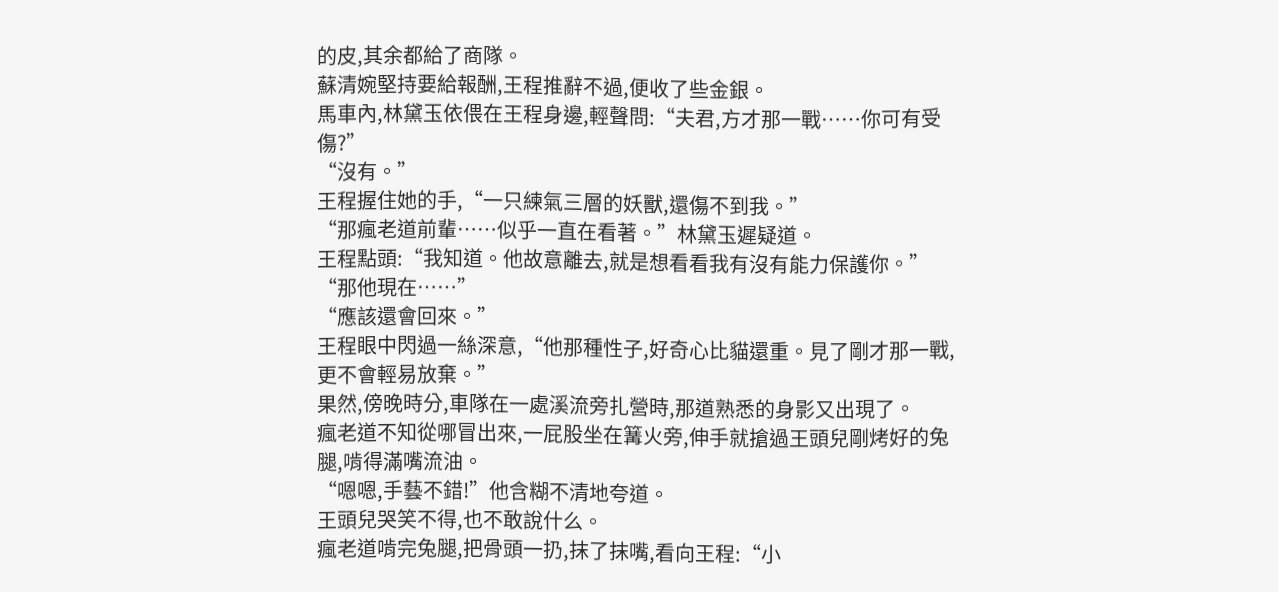的皮,其余都給了商隊。
蘇清婉堅持要給報酬,王程推辭不過,便收了些金銀。
馬車內,林黛玉依偎在王程身邊,輕聲問:“夫君,方才那一戰……你可有受傷?”
“沒有。”
王程握住她的手,“一只練氣三層的妖獸,還傷不到我。”
“那瘋老道前輩……似乎一直在看著。”林黛玉遲疑道。
王程點頭:“我知道。他故意離去,就是想看看我有沒有能力保護你。”
“那他現在……”
“應該還會回來。”
王程眼中閃過一絲深意,“他那種性子,好奇心比貓還重。見了剛才那一戰,更不會輕易放棄。”
果然,傍晚時分,車隊在一處溪流旁扎營時,那道熟悉的身影又出現了。
瘋老道不知從哪冒出來,一屁股坐在篝火旁,伸手就搶過王頭兒剛烤好的兔腿,啃得滿嘴流油。
“嗯嗯,手藝不錯!”他含糊不清地夸道。
王頭兒哭笑不得,也不敢說什么。
瘋老道啃完兔腿,把骨頭一扔,抹了抹嘴,看向王程:“小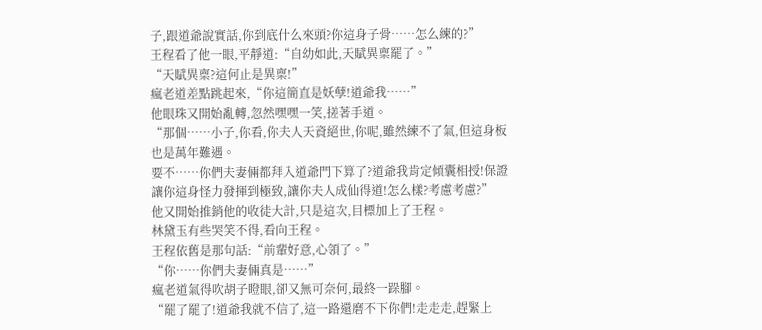子,跟道爺說實話,你到底什么來頭?你這身子骨……怎么練的?”
王程看了他一眼,平靜道:“自幼如此,天賦異稟罷了。”
“天賦異稟?這何止是異稟!”
瘋老道差點跳起來,“你這簡直是妖孽!道爺我……”
他眼珠又開始亂轉,忽然嘿嘿一笑,搓著手道。
“那個……小子,你看,你夫人天資絕世,你呢,雖然練不了氣,但這身板也是萬年難遇。
要不……你們夫妻倆都拜入道爺門下算了?道爺我肯定傾囊相授!保證讓你這身怪力發揮到極致,讓你夫人成仙得道!怎么樣?考慮考慮?”
他又開始推銷他的收徒大計,只是這次,目標加上了王程。
林黛玉有些哭笑不得,看向王程。
王程依舊是那句話:“前輩好意,心領了。”
“你……你們夫妻倆真是……”
瘋老道氣得吹胡子瞪眼,卻又無可奈何,最終一跺腳。
“罷了罷了!道爺我就不信了,這一路還磨不下你們!走走走,趕緊上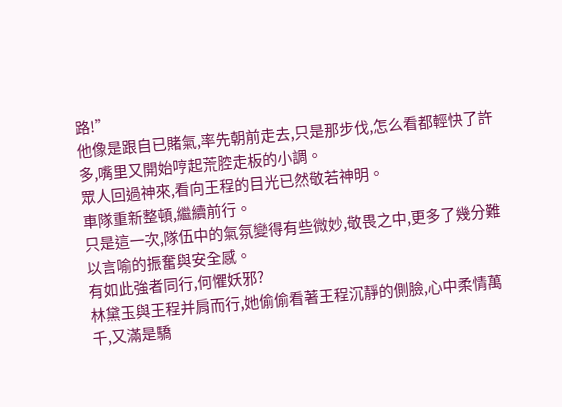路!”
他像是跟自已賭氣,率先朝前走去,只是那步伐,怎么看都輕快了許多,嘴里又開始哼起荒腔走板的小調。
眾人回過神來,看向王程的目光已然敬若神明。
車隊重新整頓,繼續前行。
只是這一次,隊伍中的氣氛變得有些微妙,敬畏之中,更多了幾分難以言喻的振奮與安全感。
有如此強者同行,何懼妖邪?
林黛玉與王程并肩而行,她偷偷看著王程沉靜的側臉,心中柔情萬千,又滿是驕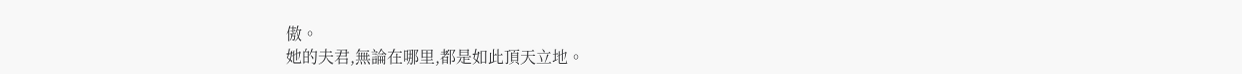傲。
她的夫君,無論在哪里,都是如此頂天立地。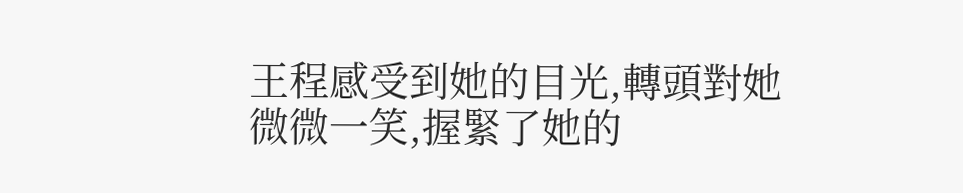王程感受到她的目光,轉頭對她微微一笑,握緊了她的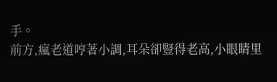手。
前方,瘋老道哼著小調,耳朵卻豎得老高,小眼睛里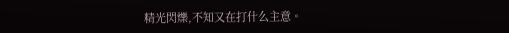精光閃爍,不知又在打什么主意。